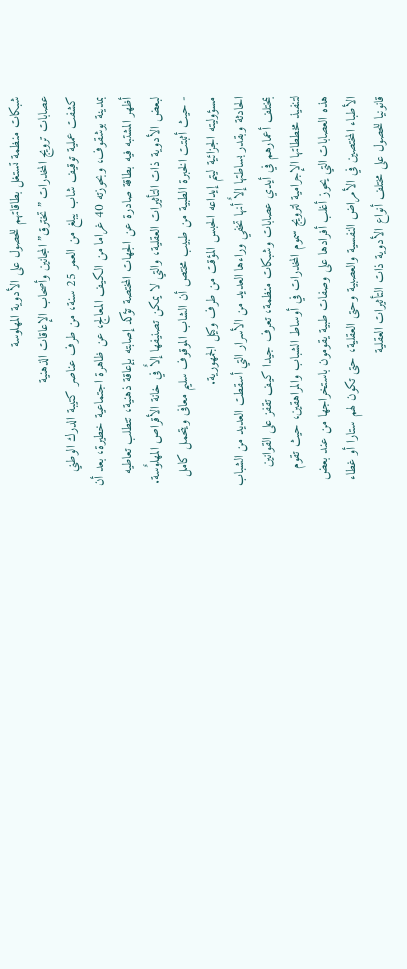شبكات منظمة تستغل بطاقاتهم للحصول على الأدوية المهلوسة
عصابات ترويج المخدرات ”تخترق” المجانين وأصحاب الإعاقات الذهنية
كشفت عملية توقيف شاب يبلغ من العمر 25 سنة، من طرف عناصر كتيبة الدرك الوطني بمدينة بوشقوف، وبحوزته 40 غراما من الكيف المعالج، عن ظاهرة اجتماعية خطيرة، بعد أن أظهر المشتبه فيه بطاقة صادرة عن الجهات المختصة تؤكد إصابته بإعاقة ذهنية، تتطلب تعاطيه لبعض الأدوية ذات التأثيرات العقلية، والتي لا يمكن تصنيفها إلاٌ في خانة الأقراص المهلوٌسة.
- حيث أثبتت الخبرة الطبية من طبيب مختص أن الشاب الموقوف سليم معافى ويتحمل كامل مسؤوليته الجزائية ليتم إيداعه الحبس المؤقت من طرف وكيل الجمهورية.
الحادثة وبقدر بساطتها إلاٌ أنها تخفي وراءها العديد من الأسرار التي أسقطت العديد من الشباب بمختلف أعمارهم في أيدي عصابات وشبكات منظمة، تعرف جيدا كيف تقفز على القوانين لتنفيذ مخططاتها الإجرامية لترويج سموم المخدرات في أوساط الشباب والمراهقين، حيث تقوم هذه العصابات التي يحوز أغلب أفرادها على وصفات طبية يقومون باستخراجها من عند بعض الأطباء المختصين في الأمراض النفسية والعصبية وحتى العقلية، حتى تكون لهم ستارا أو غطاء قانونيا للحصول على مختلف أنواع الأدوية ذات التأثيرات العقلية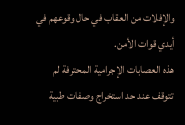والإفلات من العقاب في حال وقوعهم في أيدي قوات الأمن.
هذه العصابات الإجرامية المحترفة لم تتوقف عند حد استخراج وصفات طبية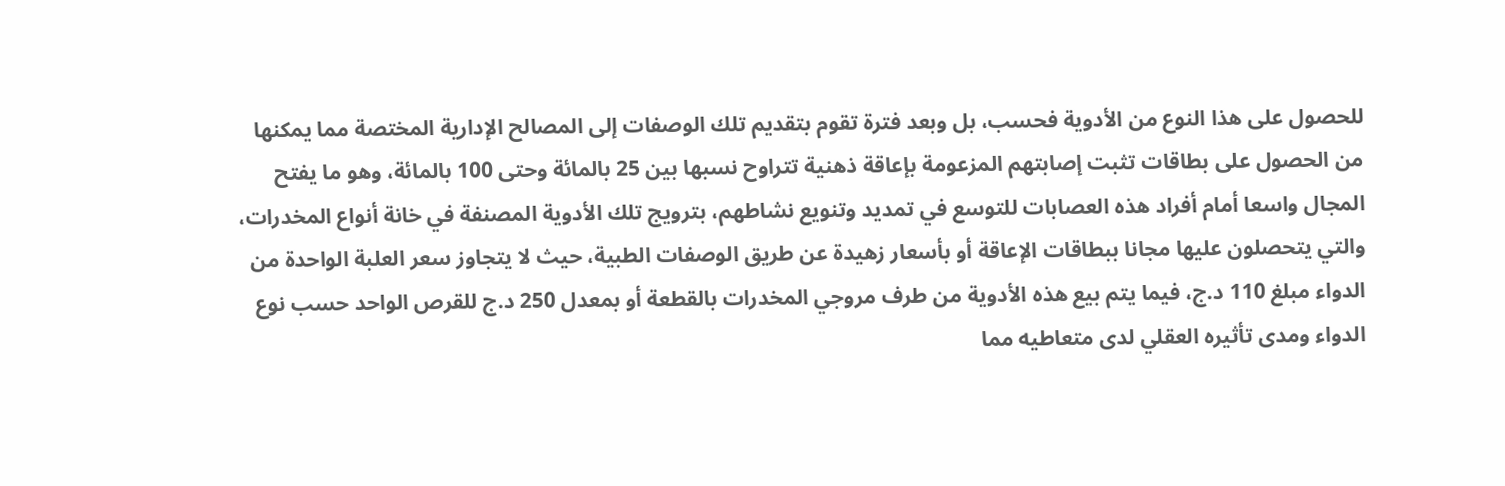للحصول على هذا النوع من الأدوية فحسب، بل وبعد فترة تقوم بتقديم تلك الوصفات إلى المصالح الإدارية المختصة مما يمكنها من الحصول على بطاقات تثبت إصابتهم المزعومة بإعاقة ذهنية تتراوح نسبها بين 25 بالمائة وحتى 100 بالمائة، وهو ما يفتح المجال واسعا أمام أفراد هذه العصابات للتوسع في تمديد وتنويع نشاطهم، بترويج تلك الأدوية المصنفة في خانة أنواع المخدرات، والتي يتحصلون عليها مجانا ببطاقات الإعاقة أو بأسعار زهيدة عن طريق الوصفات الطبية، حيث لا يتجاوز سعر العلبة الواحدة من الدواء مبلغ 110 د.ج، فيما يتم بيع هذه الأدوية من طرف مروجي المخدرات بالقطعة أو بمعدل 250 د.ج للقرص الواحد حسب نوع الدواء ومدى تأثيره العقلي لدى متعاطيه مما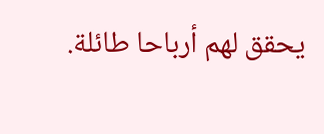يحقق لهم أرباحا طائلة.